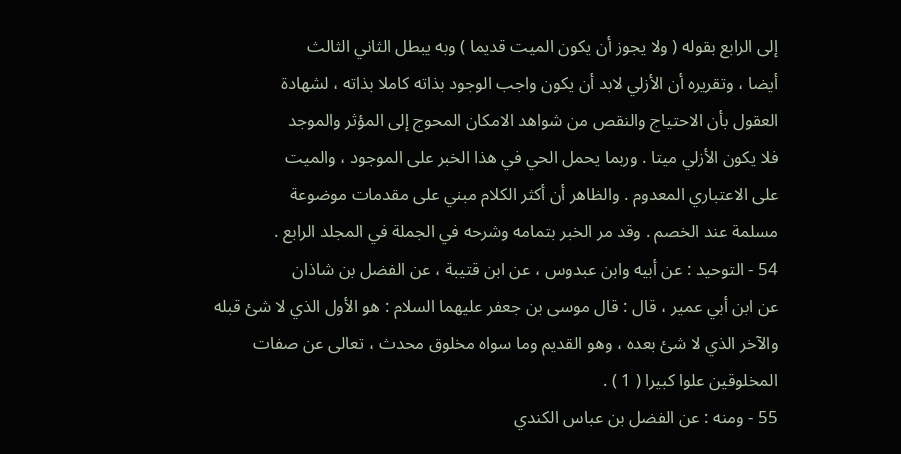إلى الرابع بقوله ( ولا يجوز أن يكون الميت قديما ) وبه يبطل الثاني الثالث
أيضا ، وتقريره أن الأزلي لابد أن يكون واجب الوجود بذاته كاملا بذاته ، لشهادة
العقول بأن الاحتياج والنقص من شواهد الامكان المحوج إلى المؤثر والموجد
فلا يكون الأزلي ميتا . وربما يحمل الحي في هذا الخبر على الموجود ، والميت
على الاعتباري المعدوم . والظاهر أن أكثر الكلام مبني على مقدمات موضوعة
مسلمة عند الخصم . وقد مر الخبر بتمامه وشرحه في الجملة في المجلد الرابع .
54 - التوحيد : عن أبيه وابن عبدوس ، عن ابن قتيبة ، عن الفضل بن شاذان
عن ابن أبي عمير ، قال : قال موسى بن جعفر عليهما السلام : هو الأول الذي لا شئ قبله
والآخر الذي لا شئ بعده ، وهو القديم وما سواه مخلوق محدث ، تعالى عن صفات
المخلوقين علوا كبيرا ( 1 ) .
55 - ومنه : عن الفضل بن عباس الكندي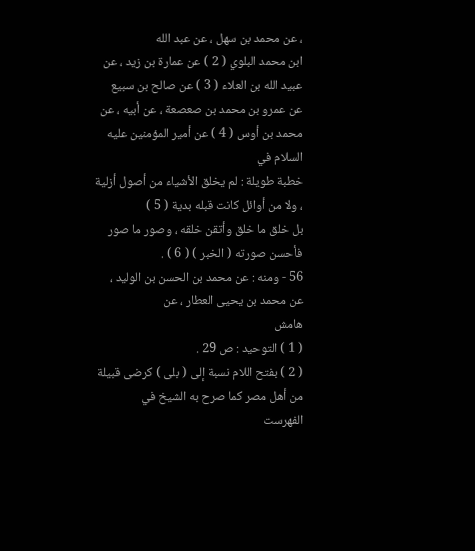، عن محمد بن سهل ، عن عبد الله
ابن محمد البلوي ( 2 ) عن عمارة بن زيد ، عن عبيد الله بن العلاء ( 3 ) عن صالح بن سبيع
عن عمرو بن محمد بن صعصعة ، عن أبيه ، عن محمد بن أوس ( 4 ) عن أمير المؤمنين عليه السلام في
خطبة طويلة : لم يخلق الأشياء من أصول أزلية ، ولا من أوائل كانت قبله بدية ( 5 )
بل خلق ما خلق وأتقن خلقه ، وصور ما صور فأحسن صورته ( الخبر ) ( 6 ) .
56 - ومنه : عن محمد بن الحسن بن الوليد ، عن محمد بن يحيى العطار ، عن
هامش
( 1 ) التوحيد : ص 29 .
( 2 ) بفتح اللام نسبة إلى ( بلى ) كرضى قبيلة من أهل مصر كما صرح به الشيخ في
الفهرست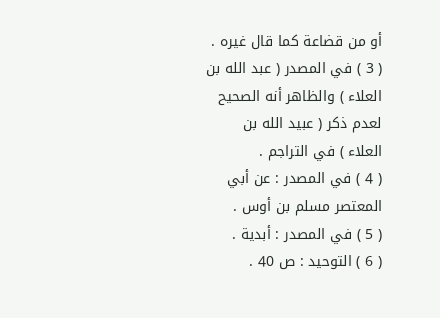أو من قضاعة كما قال غيره .
( 3 ) في المصدر ( عبد الله بن العلاء ) والظاهر أنه الصحيح لعدم ذكر ( عبيد الله بن
العلاء ) في التراجم .
( 4 ) في المصدر : عن أبي المعتصر مسلم بن أوس .
( 5 ) في المصدر : أبدية .
( 6 ) التوحيد : ص 40 .